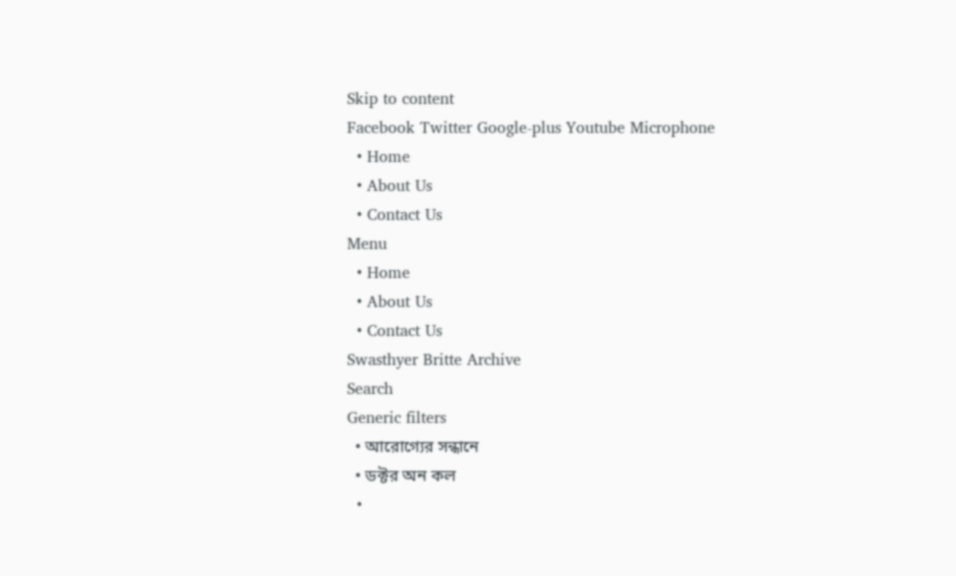Skip to content
Facebook Twitter Google-plus Youtube Microphone
  • Home
  • About Us
  • Contact Us
Menu
  • Home
  • About Us
  • Contact Us
Swasthyer Britte Archive
Search
Generic filters
  • আরোগ্যের সন্ধানে
  • ডক্টর অন কল
  •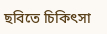ছবিতে চিকিৎসা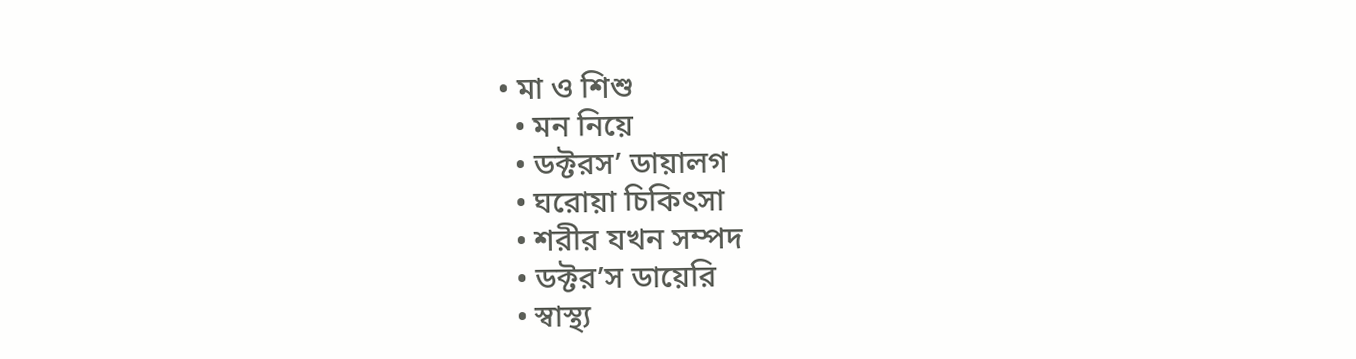• মা ও শিশু
  • মন নিয়ে
  • ডক্টরস’ ডায়ালগ
  • ঘরোয়া চিকিৎসা
  • শরীর যখন সম্পদ
  • ডক্টর’স ডায়েরি
  • স্বাস্থ্য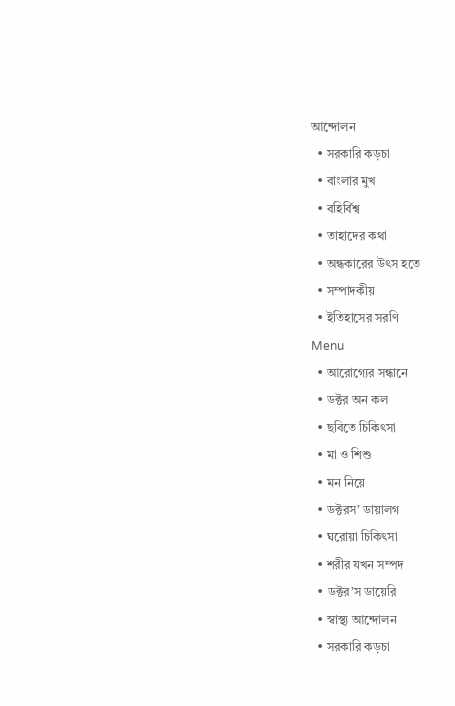আন্দোলন
  • সরকারি কড়চা
  • বাংলার মুখ
  • বহির্বিশ্ব
  • তাহাদের কথা
  • অন্ধকারের উৎস হতে
  • সম্পাদকীয়
  • ইতিহাসের সরণি
Menu
  • আরোগ্যের সন্ধানে
  • ডক্টর অন কল
  • ছবিতে চিকিৎসা
  • মা ও শিশু
  • মন নিয়ে
  • ডক্টরস’ ডায়ালগ
  • ঘরোয়া চিকিৎসা
  • শরীর যখন সম্পদ
  • ডক্টর’স ডায়েরি
  • স্বাস্থ্য আন্দোলন
  • সরকারি কড়চা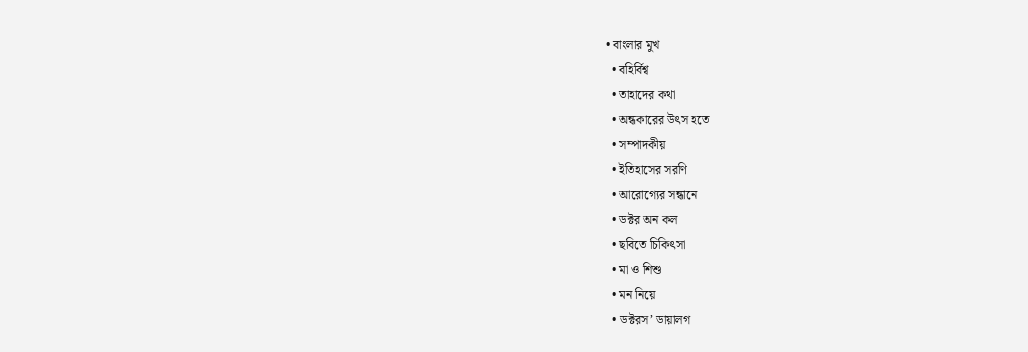• বাংলার মুখ
  • বহির্বিশ্ব
  • তাহাদের কথা
  • অন্ধকারের উৎস হতে
  • সম্পাদকীয়
  • ইতিহাসের সরণি
  • আরোগ্যের সন্ধানে
  • ডক্টর অন কল
  • ছবিতে চিকিৎসা
  • মা ও শিশু
  • মন নিয়ে
  • ডক্টরস’ ডায়ালগ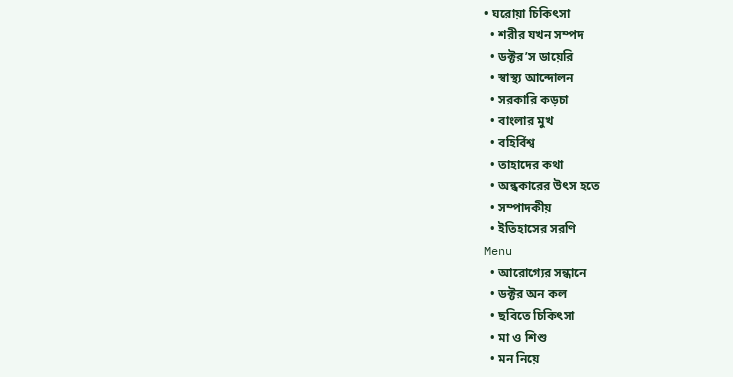• ঘরোয়া চিকিৎসা
  • শরীর যখন সম্পদ
  • ডক্টর’স ডায়েরি
  • স্বাস্থ্য আন্দোলন
  • সরকারি কড়চা
  • বাংলার মুখ
  • বহির্বিশ্ব
  • তাহাদের কথা
  • অন্ধকারের উৎস হতে
  • সম্পাদকীয়
  • ইতিহাসের সরণি
Menu
  • আরোগ্যের সন্ধানে
  • ডক্টর অন কল
  • ছবিতে চিকিৎসা
  • মা ও শিশু
  • মন নিয়ে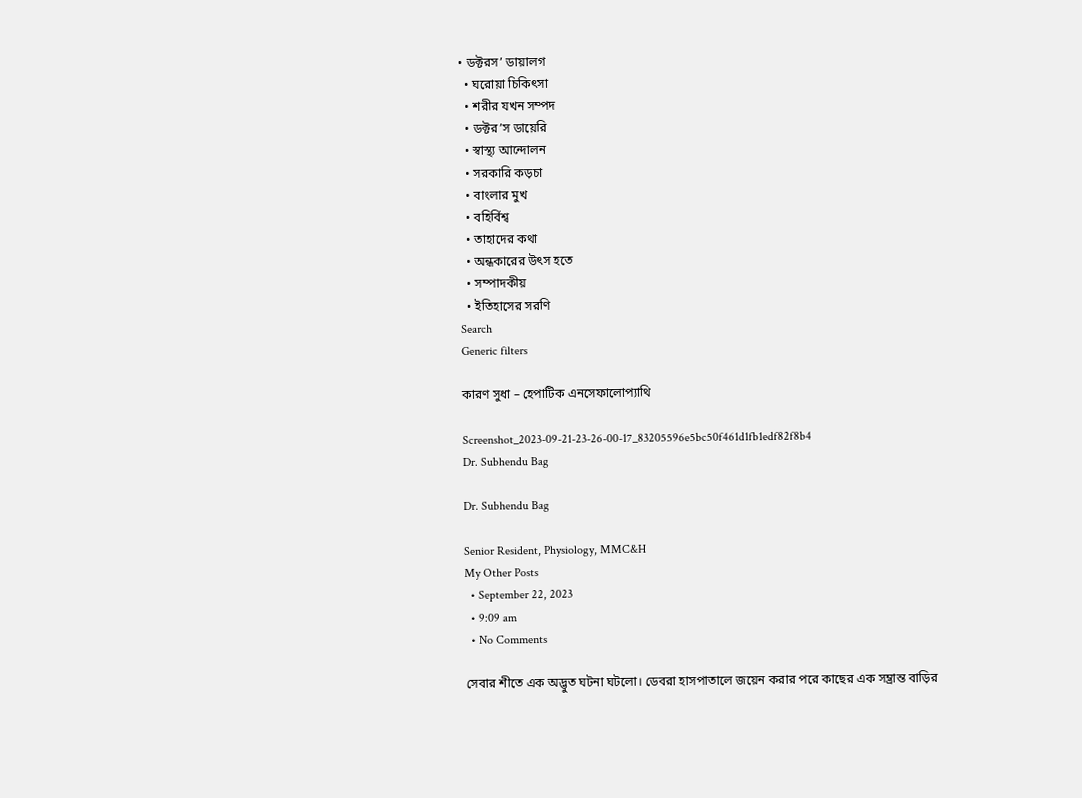• ডক্টরস’ ডায়ালগ
  • ঘরোয়া চিকিৎসা
  • শরীর যখন সম্পদ
  • ডক্টর’স ডায়েরি
  • স্বাস্থ্য আন্দোলন
  • সরকারি কড়চা
  • বাংলার মুখ
  • বহির্বিশ্ব
  • তাহাদের কথা
  • অন্ধকারের উৎস হতে
  • সম্পাদকীয়
  • ইতিহাসের সরণি
Search
Generic filters

কারণ সুধা – হেপাটিক এনসেফালোপ্যাথি

Screenshot_2023-09-21-23-26-00-17_83205596e5bc50f461d1fb1edf82f8b4
Dr. Subhendu Bag

Dr. Subhendu Bag

Senior Resident, Physiology, MMC&H
My Other Posts
  • September 22, 2023
  • 9:09 am
  • No Comments

সেবার শীতে এক অদ্ভুত ঘটনা ঘটলো। ডেবরা হাসপাতালে জয়েন করার পরে কাছের এক সম্ভ্রান্ত বাড়ির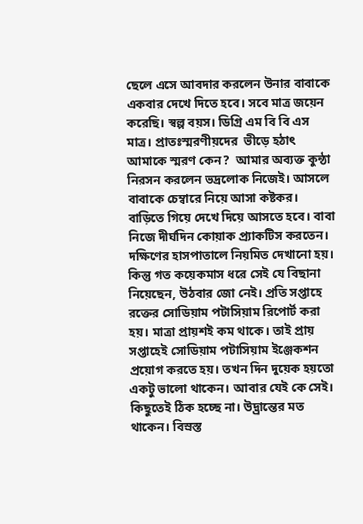ছেলে এসে আবদার করলেন উনার বাবাকে একবার দেখে দিতে হবে। সবে মাত্র জয়েন করেছি। স্বল্প বয়স। ডিগ্রি এম বি বি এস মাত্র। প্রাতঃস্মরণীয়দের  ভীড়ে হঠাৎ আমাকে স্মরণ কেন?  আমার অব্যক্ত কুন্ঠা নিরসন করলেন ভদ্রলোক নিজেই। আসলে বাবাকে চেম্বারে নিয়ে আসা কষ্টকর। বাড়িতে গিয়ে দেখে দিয়ে আসতে হবে। বাবা নিজে দীর্ঘদিন কোয়াক প্র‍্যাকটিস করতেন। দক্ষিণের হাসপাতালে নিয়মিত দেখানো হয়। কিন্তু গত কয়েকমাস ধরে সেই যে বিছানা নিয়েছেন, উঠবার জো নেই। প্রতি সপ্তাহে রক্তের সোডিয়াম পটাসিয়াম রিপোর্ট করা হয়। মাত্রা প্রায়শই কম থাকে। তাই প্রায় সপ্তাহেই সোডিয়াম পটাসিয়াম ইঞ্জেকশন প্রয়োগ করতে হয়। তখন দিন দুয়েক হয়তো একটু ভালো থাকেন। আবার যেই কে সেই।  কিছুতেই ঠিক হচ্ছে না। উদ্ভ্রান্তের মত থাকেন। বিস্রস্ত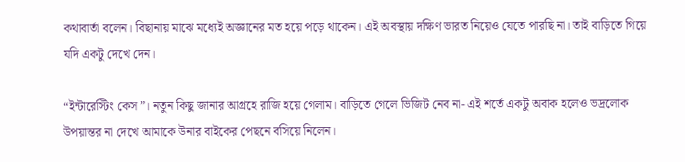কথাবার্তা বলেন। বিছানায় মাঝে মধ্যেই অজ্ঞানের মত হয়ে পড়ে থাকেন। এই অবস্থায় দক্ষিণ ভারত নিয়েও যেতে পারছি না। তাই বাড়িতে গিয়ে যদি একটু দেখে দেন।

“ইন্টারেস্টিং কেস”। নতুন কিছু জানার আগ্রহে রাজি হয়ে গেলাম। বাড়িতে গেলে ভিজিট নেব না- এই শর্তে একটু অবাক হলেও ভদ্রলোক উপয়ান্তর না দেখে আমাকে উনার বাইকের পেছনে বসিয়ে নিলেন।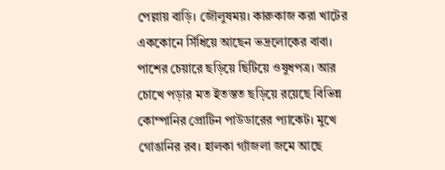পেল্লায় বাড়ি। জৌলুষময়। কারুকাজ করা খাটের এককোনে সিঁধিয়ে আছেন ভদ্রলোকের বাবা। পাশের চেয়ারে ছড়িয়ে ছিটিয়ে ওষুধপত্র। আর চোখে পড়ার মত ইতস্তত ছড়িয়ে রয়েছে বিভিন্ন কোম্পানির প্রোটিন পাউডারের প্যাকেট। মুখে গোঙানির রব। হালকা গ্যাঁজলা জমে আছে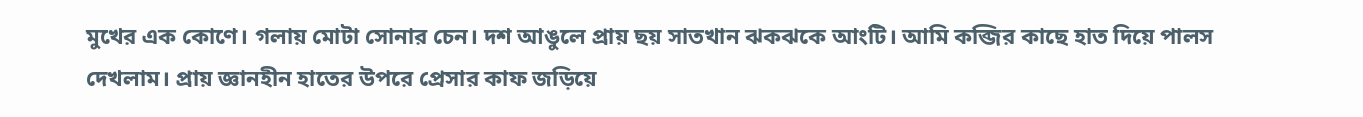মুখের এক কোণে। গলায় মোটা সোনার চেন। দশ আঙুলে প্রায় ছয় সাতখান ঝকঝকে আংটি। আমি কব্জির কাছে হাত দিয়ে পালস দেখলাম। প্রায় জ্ঞানহীন হাতের উপরে প্রেসার কাফ জড়িয়ে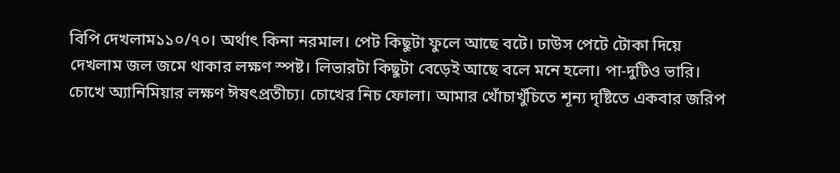বিপি দেখলাম১১০/৭০। অর্থাৎ কিনা নরমাল। পেট কিছুটা ফুলে আছে বটে। ঢাউস পেটে টোকা দিয়ে দেখলাম জল জমে থাকার লক্ষণ স্পষ্ট। লিভারটা কিছুটা বেড়েই আছে বলে মনে হলো। পা-দুটিও ভারি। চোখে অ্যানিমিয়ার লক্ষণ ঈষৎপ্রতীচ্য। চোখের নিচ ফোলা। আমার খোঁচাখুঁচিতে শূন্য দৃষ্টিতে একবার জরিপ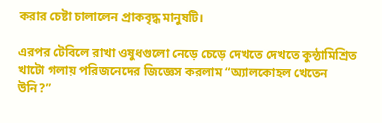করার চেষ্টা চালালেন প্রাকবৃদ্ধ মানুষটি।

এরপর টেবিলে রাখা ওষুধগুলো নেড়ে চেড়ে দেখতে দেখতে কুন্ঠামিশ্রিত খাটো গলায় পরিজনেদের জিজ্ঞেস করলাম “অ্যালকোহল খেতেন উনি?”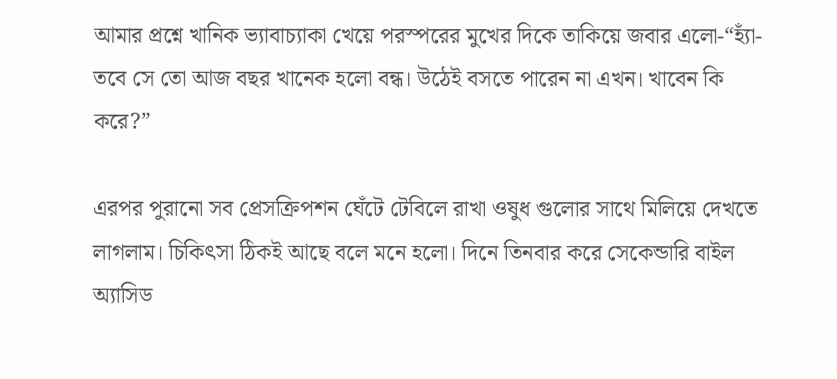আমার প্রশ্নে খানিক ভ্যাবাচ্যাকা খেয়ে পরস্পরের মুখের দিকে তাকিয়ে জবার এলো-“হ্যাঁ- তবে সে তো আজ বছর খানেক হলো বন্ধ। উঠেই বসতে পারেন না এখন। খাবেন কি করে?”

এরপর পুরানো সব প্রেসক্রিপশন ঘেঁটে টেবিলে রাখা ওষুধ গুলোর সাথে মিলিয়ে দেখতে লাগলাম। চিকিৎসা ঠিকই আছে বলে মনে হলো। দিনে তিনবার করে সেকেন্ডারি বাইল অ্যাসিড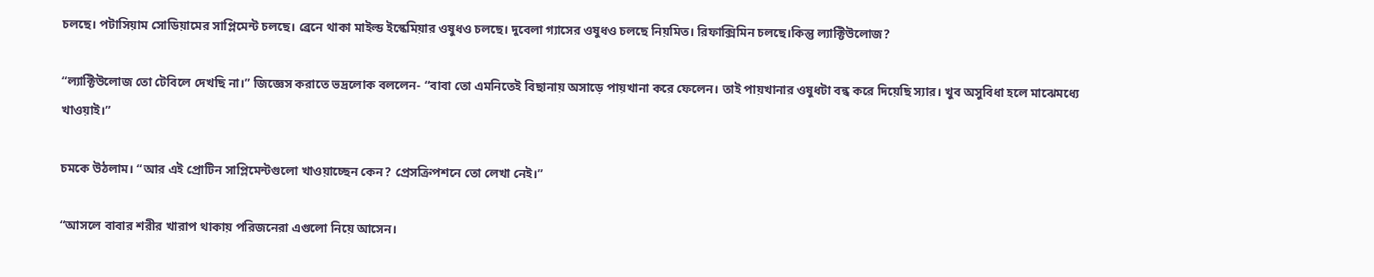চলছে। পটাসিয়াম সোডিয়ামের সাপ্লিমেন্ট চলছে। ব্রেনে থাকা মাইল্ড ইস্কেমিয়ার ওষুধও চলছে। দুবেলা গ্যাসের ওষুধও চলছে নিয়মিত। রিফাক্সিমিন চলছে।কিন্তু ল্যাক্টিউলোজ?

“ল্যাক্টিউলোজ তো টেবিলে দেখছি না।” জিজ্ঞেস করাতে ভদ্রলোক বললেন- “বাবা তো এমনিতেই বিছানায় অসাড়ে পায়খানা করে ফেলেন। তাই পায়খানার ওষুধটা বন্ধ করে দিয়েছি স্যার। খুব অসুবিধা হলে মাঝেমধ্যে খাওয়াই।”

চমকে উঠলাম। “আর এই প্রোটিন সাপ্লিমেন্টগুলো খাওয়াচ্ছেন কেন? প্রেসক্রিপশনে তো লেখা নেই।”

“আসলে বাবার শরীর খারাপ থাকায় পরিজনেরা এগুলো নিয়ে আসেন।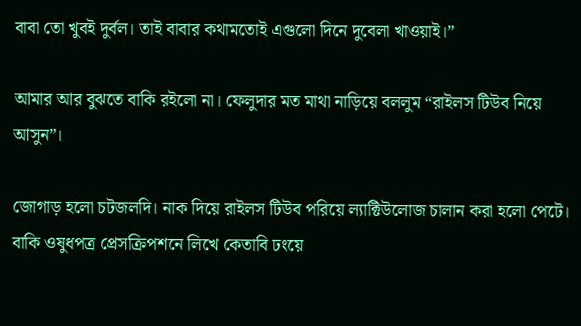বাবা তো খুবই দুর্বল। তাই বাবার কথামতোই এগুলো দিনে দুবেলা খাওয়াই।”

আমার আর বুঝতে বাকি রইলো না। ফেলুদার মত মাথা নাড়িয়ে বললুম “রাইলস টিউব নিয়ে আসুন”।

জোগাড় হলো চটজলদি। নাক দিয়ে রাইলস টিউব পরিয়ে ল্যাক্টিউলোজ চালান করা হলো পেটে। বাকি ওষুধপত্র প্রেসক্রিপশনে লিখে কেতাবি ঢংয়ে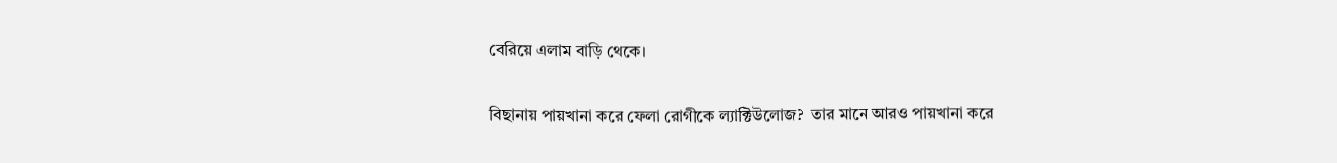বেরিয়ে এলাম বাড়ি থেকে।

বিছানায় পায়খানা করে ফেলা রোগীকে ল্যাক্টিউলোজ?  তার মানে আরও পায়খানা করে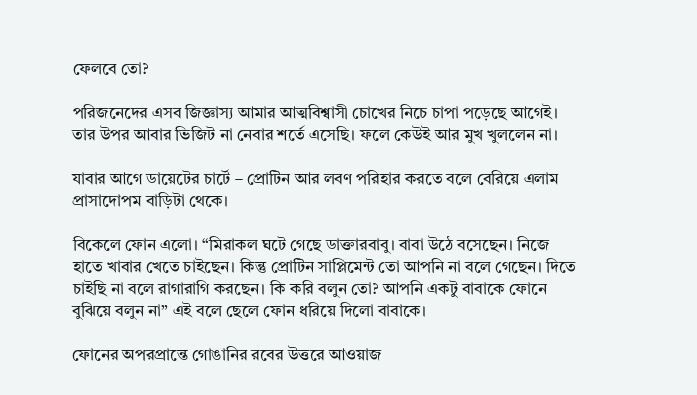ফেলবে তো?

পরিজনেদের এসব জিজ্ঞাস্য আমার আত্মবিশ্বাসী চোখের নিচে চাপা পড়েছে আগেই। তার উপর আবার ভিজিট না নেবার শর্তে এসেছি। ফলে কেউই আর মুখ খুললেন না।

যাবার আগে ডায়েটের চার্টে – প্রোটিন আর লবণ পরিহার করতে বলে বেরিয়ে এলাম প্রাসাদোপম বাড়িটা থেকে।

বিকেলে ফোন এলো। “মিরাকল ঘটে গেছে ডাক্তারবাবু। বাবা উঠে বসেছেন। নিজে হাতে খাবার খেতে চাইছেন। কিন্তু প্রোটিন সাপ্লিমেন্ট তো আপনি না বলে গেছেন। দিতে চাইছি না বলে রাগারাগি করছেন। কি করি বলুন তো? আপনি একটু বাবাকে ফোনে বুঝিয়ে বলুন না” এই বলে ছেলে ফোন ধরিয়ে দিলো বাবাকে।

ফোনের অপরপ্রান্তে গোঙানির রবের উত্তরে আওয়াজ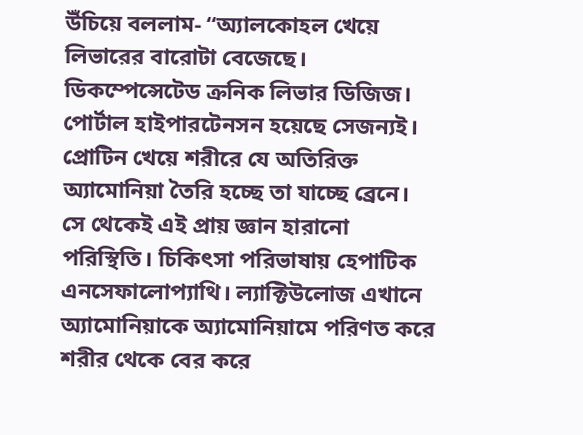উঁচিয়ে বললাম- “অ্যালকোহল খেয়ে লিভারের বারোটা বেজেছে। ডিকম্পেন্সেটেড ক্রনিক লিভার ডিজিজ। পোর্টাল হাইপারটেনসন হয়েছে সেজন্যই। প্রোটিন খেয়ে শরীরে যে অতিরিক্ত অ্যামোনিয়া তৈরি হচ্ছে তা যাচ্ছে ব্রেনে। সে থেকেই এই প্রায় জ্ঞান হারানো পরিস্থিতি। চিকিৎসা পরিভাষায় হেপাটিক এনসেফালোপ্যাথি। ল্যাক্টিউলোজ এখানে অ্যামোনিয়াকে অ্যামোনিয়ামে পরিণত করে শরীর থেকে বের করে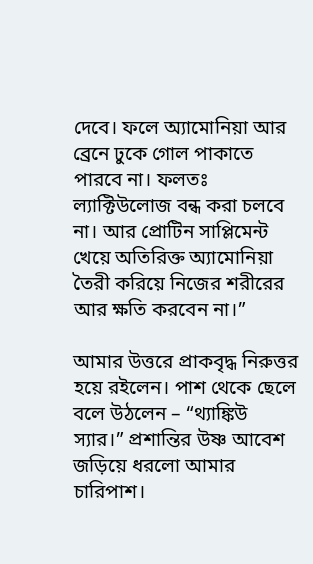দেবে। ফলে অ্যামোনিয়া আর ব্রেনে ঢুকে গোল পাকাতে পারবে না। ফলতঃ ল্যাক্টিউলোজ বন্ধ করা চলবে না। আর প্রোটিন সাপ্লিমেন্ট খেয়ে অতিরিক্ত অ্যামোনিয়া তৈরী করিয়ে নিজের শরীরের আর ক্ষতি করবেন না।”

আমার উত্তরে প্রাকবৃদ্ধ নিরুত্তর হয়ে রইলেন। পাশ থেকে ছেলে বলে উঠলেন – “থ্যাঙ্কিউ স্যার।” প্রশান্তির উষ্ণ আবেশ জড়িয়ে ধরলো আমার চারিপাশ।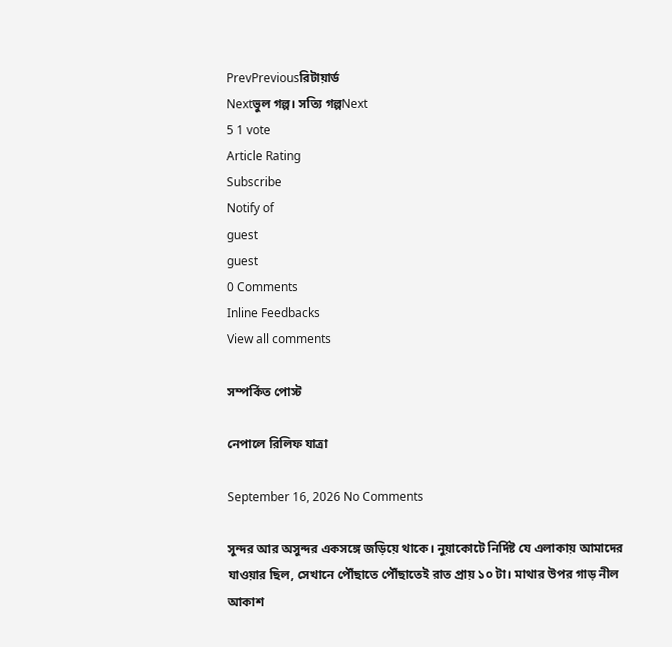PrevPreviousরিটায়ার্ড
Nextভুল গল্প। সত্যি গল্পNext
5 1 vote
Article Rating
Subscribe
Notify of
guest
guest
0 Comments
Inline Feedbacks
View all comments

সম্পর্কিত পোস্ট

নেপালে রিলিফ যাত্রা

September 16, 2026 No Comments

সুন্দর আর অসুন্দর একসঙ্গে জড়িয়ে থাকে। নুয়াকোটে নির্দিষ্ট যে এলাকায় আমাদের যাওয়ার ছিল, সেখানে পৌঁছাতে পৌঁছাতেই রাত প্রায়‌ ১০ টা। মাথার উপর গাড় নীল আকাশ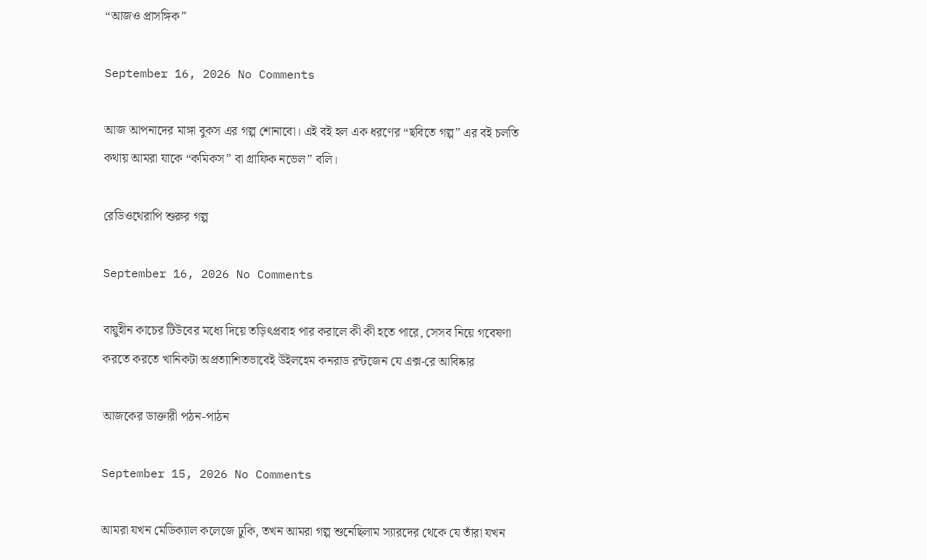“আজও প্রাসঙ্গিক”

September 16, 2026 No Comments

আজ আপনাদের মাঙ্গা বুকস এর গল্প শোনাবো। এই বই হল এক ধরণের “ছবিতে গল্প” এর বই চলতি কথায় আমরা যাকে “কমিকস” বা গ্রাফিক নভেল” বলি।

রেডিওথেরাপি শুরুর গল্প

September 16, 2026 No Comments

বায়ুহীন কাচের টিউবের মধ্যে দিয়ে তড়িৎপ্রবাহ পার করালে কী কী হতে পারে, সেসব নিয়ে গবেষণা করতে করতে খানিকটা অপ্রত্যাশিতভাবেই উইলহেম কনরাড রন্টজেন যে এক্স-রে আবিষ্কার

আজকের ডাক্তারী পঠন-পাঠন

September 15, 2026 No Comments

আমরা যখন মেডিক্যাল কলেজে ঢুকি, তখন আমরা গল্প শুনেছিলাম স্যারদের থেকে যে তাঁরা যখন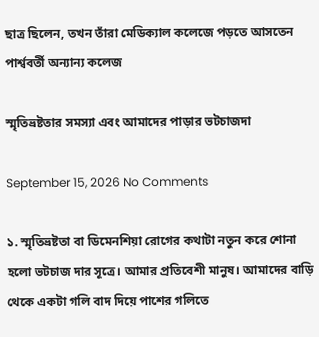ছাত্র ছিলেন, তখন তাঁরা মেডিক্যাল কলেজে পড়তে আসতেন পার্শ্ববর্তী অন্যান্য কলেজ

স্মৃতিভ্রষ্টতার সমস্যা এবং আমাদের পাড়ার ভটচাজদা

September 15, 2026 No Comments

১. স্মৃতিভ্রষ্টতা বা ডিমেনশিয়া রোগের কথাটা নতুন করে শোনা হলো ভটচাজ দার সূত্রে। আমার প্রতিবেশী মানুষ। আমাদের বাড়ি থেকে একটা গলি বাদ দিয়ে পাশের গলিতে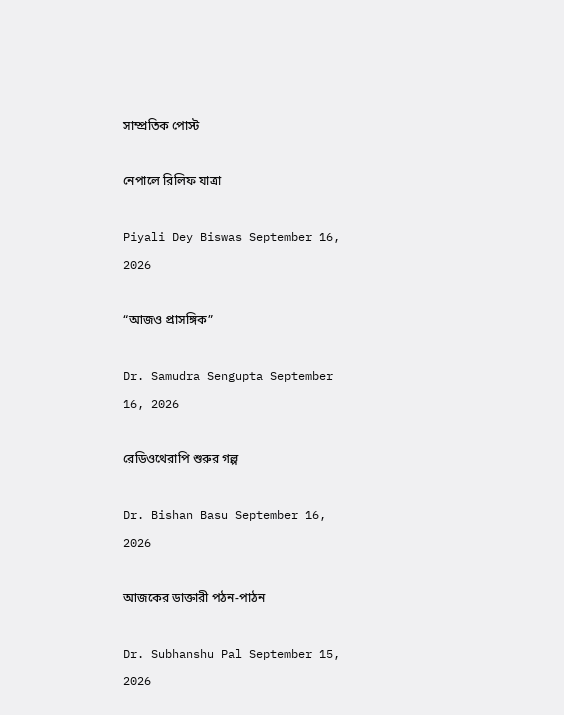সাম্প্রতিক পোস্ট

নেপালে রিলিফ যাত্রা

Piyali Dey Biswas September 16, 2026

“আজও প্রাসঙ্গিক”

Dr. Samudra Sengupta September 16, 2026

রেডিওথেরাপি শুরুর গল্প

Dr. Bishan Basu September 16, 2026

আজকের ডাক্তারী পঠন-পাঠন

Dr. Subhanshu Pal September 15, 2026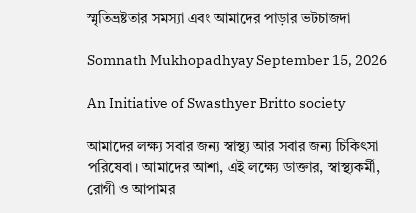স্মৃতিভ্রষ্টতার সমস্যা এবং আমাদের পাড়ার ভটচাজদা

Somnath Mukhopadhyay September 15, 2026

An Initiative of Swasthyer Britto society

আমাদের লক্ষ্য সবার জন্য স্বাস্থ্য আর সবার জন্য চিকিৎসা পরিষেবা। আমাদের আশা, এই লক্ষ্যে ডাক্তার, স্বাস্থ্যকর্মী, রোগী ও আপামর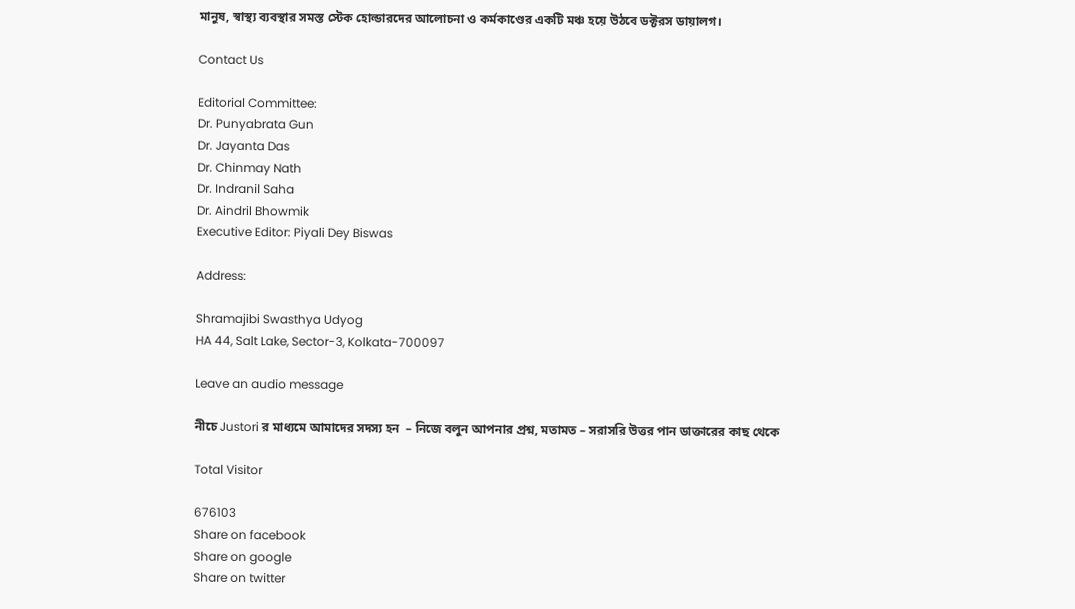মানুষ, স্বাস্থ্য ব্যবস্থার সমস্ত স্টেক হোল্ডারদের আলোচনা ও কর্মকাণ্ডের একটি মঞ্চ হয়ে উঠবে ডক্টরস ডায়ালগ।

Contact Us

Editorial Committee:
Dr. Punyabrata Gun
Dr. Jayanta Das
Dr. Chinmay Nath
Dr. Indranil Saha
Dr. Aindril Bhowmik
Executive Editor: Piyali Dey Biswas

Address:

Shramajibi Swasthya Udyog
HA 44, Salt Lake, Sector-3, Kolkata-700097

Leave an audio message

নীচে Justori র মাধ্যমে আমাদের সদস্য হন  – নিজে বলুন আপনার প্রশ্ন, মতামত – সরাসরি উত্তর পান ডাক্তারের কাছ থেকে

Total Visitor

676103
Share on facebook
Share on google
Share on twitter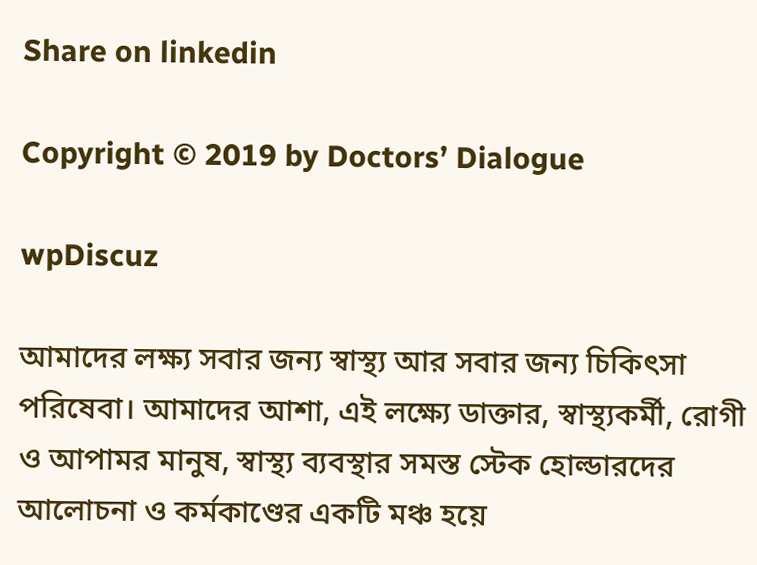Share on linkedin

Copyright © 2019 by Doctors’ Dialogue

wpDiscuz

আমাদের লক্ষ্য সবার জন্য স্বাস্থ্য আর সবার জন্য চিকিৎসা পরিষেবা। আমাদের আশা, এই লক্ষ্যে ডাক্তার, স্বাস্থ্যকর্মী, রোগী ও আপামর মানুষ, স্বাস্থ্য ব্যবস্থার সমস্ত স্টেক হোল্ডারদের আলোচনা ও কর্মকাণ্ডের একটি মঞ্চ হয়ে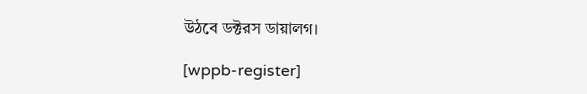উঠবে ডক্টরস ডায়ালগ।

[wppb-register]